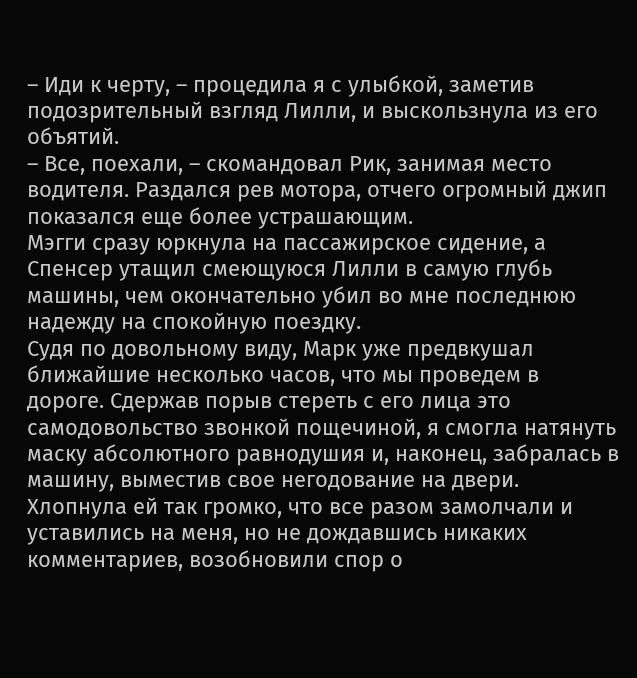– Иди к черту, – процедила я с улыбкой, заметив подозрительный взгляд Лилли, и выскользнула из его объятий.
– Все, поехали, – скомандовал Рик, занимая место водителя. Раздался рев мотора, отчего огромный джип показался еще более устрашающим.
Мэгги сразу юркнула на пассажирское сидение, а Спенсер утащил смеющуюся Лилли в самую глубь машины, чем окончательно убил во мне последнюю надежду на спокойную поездку.
Судя по довольному виду, Марк уже предвкушал ближайшие несколько часов, что мы проведем в дороге. Сдержав порыв стереть с его лица это самодовольство звонкой пощечиной, я смогла натянуть маску абсолютного равнодушия и, наконец, забралась в машину, выместив свое негодование на двери.
Хлопнула ей так громко, что все разом замолчали и уставились на меня, но не дождавшись никаких комментариев, возобновили спор о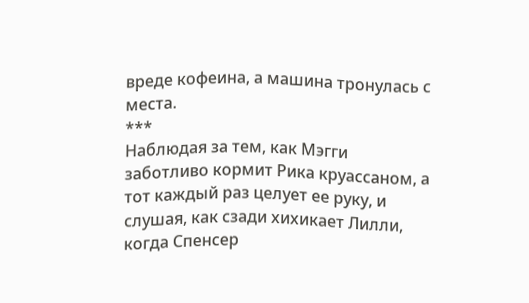вреде кофеина, а машина тронулась с места.
***
Наблюдая за тем, как Мэгги заботливо кормит Рика круассаном, а тот каждый раз целует ее руку, и слушая, как сзади хихикает Лилли, когда Спенсер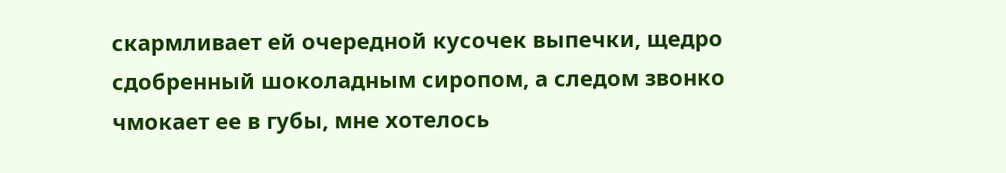скармливает ей очередной кусочек выпечки, щедро сдобренный шоколадным сиропом, а следом звонко чмокает ее в губы, мне хотелось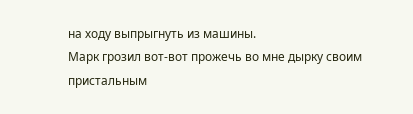на ходу выпрыгнуть из машины.
Марк грозил вот-вот прожечь во мне дырку своим пристальным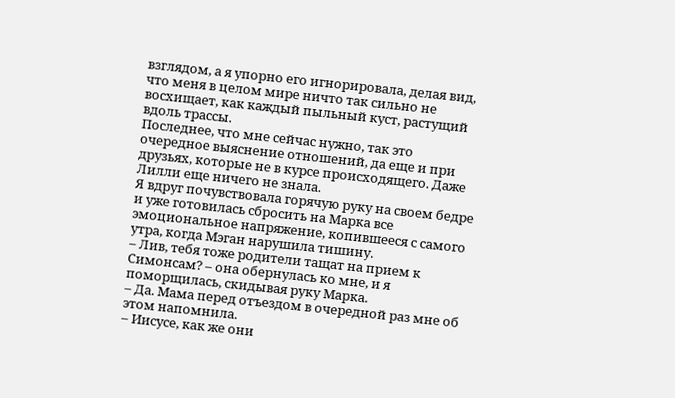взглядом, а я упорно его игнорировала, делая вид, что меня в целом мире ничто так сильно не восхищает, как каждый пыльный куст, растущий вдоль трассы.
Последнее, что мне сейчас нужно, так это очередное выяснение отношений, да еще и при друзьях, которые не в курсе происходящего. Даже Лилли еще ничего не знала.
Я вдруг почувствовала горячую руку на своем бедре и уже готовилась сбросить на Марка все эмоциональное напряжение, копившееся с самого утра, когда Мэган нарушила тишину.
– Лив, тебя тоже родители тащат на прием к Симонсам? – она обернулась ко мне, и я поморщилась, скидывая руку Марка.
– Да. Мама перед отъездом в очередной раз мне об этом напомнила.
– Иисусе, как же они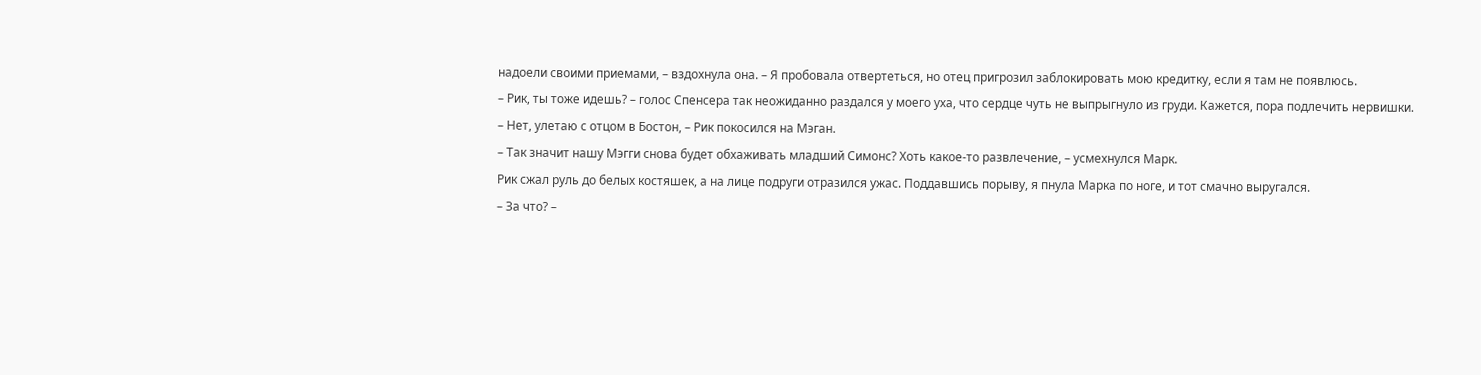надоели своими приемами, – вздохнула она. – Я пробовала отвертеться, но отец пригрозил заблокировать мою кредитку, если я там не появлюсь.
– Рик, ты тоже идешь? – голос Спенсера так неожиданно раздался у моего уха, что сердце чуть не выпрыгнуло из груди. Кажется, пора подлечить нервишки.
– Нет, улетаю с отцом в Бостон, – Рик покосился на Мэган.
– Так значит нашу Мэгги снова будет обхаживать младший Симонс? Хоть какое-то развлечение, – усмехнулся Марк.
Рик сжал руль до белых костяшек, а на лице подруги отразился ужас. Поддавшись порыву, я пнула Марка по ноге, и тот смачно выругался.
– За что? –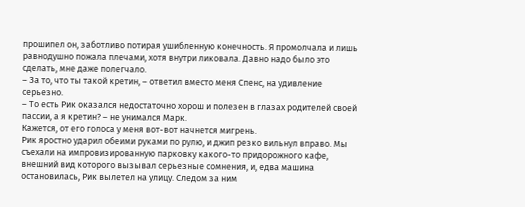прошипел он, заботливо потирая ушибленную конечность. Я промолчала и лишь равнодушно пожала плечами, хотя внутри ликовала. Давно надо было это сделать, мне даже полегчало.
– За то, что ты такой кретин, – ответил вместо меня Спенс, на удивление серьезно.
– То есть Рик оказался недостаточно хорош и полезен в глазах родителей своей пассии, а я кретин? – не унимался Марк.
Кажется, от его голоса у меня вот-вот начнется мигрень.
Рик яростно ударил обеими руками по рулю, и джип резко вильнул вправо. Мы съехали на импровизированную парковку какого-то придорожного кафе, внешний вид которого вызывал серьезные сомнения, и, едва машина остановилась, Рик вылетел на улицу. Следом за ним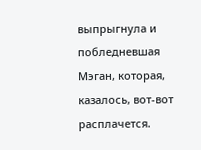выпрыгнула и побледневшая Мэган, которая, казалось, вот-вот расплачется.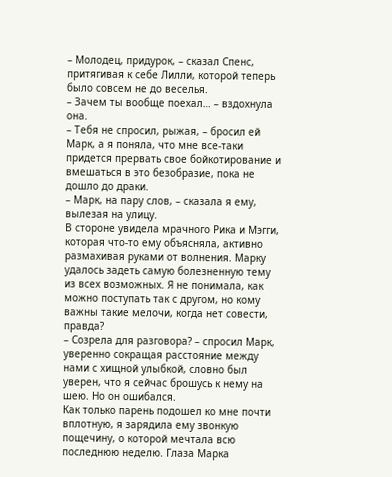– Молодец, придурок, – сказал Спенс, притягивая к себе Лилли, которой теперь было совсем не до веселья.
– Зачем ты вообще поехал… – вздохнула она.
– Тебя не спросил, рыжая, – бросил ей Марк, а я поняла, что мне все-таки придется прервать свое бойкотирование и вмешаться в это безобразие, пока не дошло до драки.
– Марк, на пару слов, – сказала я ему, вылезая на улицу.
В стороне увидела мрачного Рика и Мэгги, которая что-то ему объясняла, активно размахивая руками от волнения. Марку удалось задеть самую болезненную тему из всех возможных. Я не понимала, как можно поступать так с другом, но кому важны такие мелочи, когда нет совести, правда?
– Созрела для разговора? – спросил Марк, уверенно сокращая расстояние между нами с хищной улыбкой, словно был уверен, что я сейчас брошусь к нему на шею. Но он ошибался.
Как только парень подошел ко мне почти вплотную, я зарядила ему звонкую пощечину, о которой мечтала всю последнюю неделю. Глаза Марка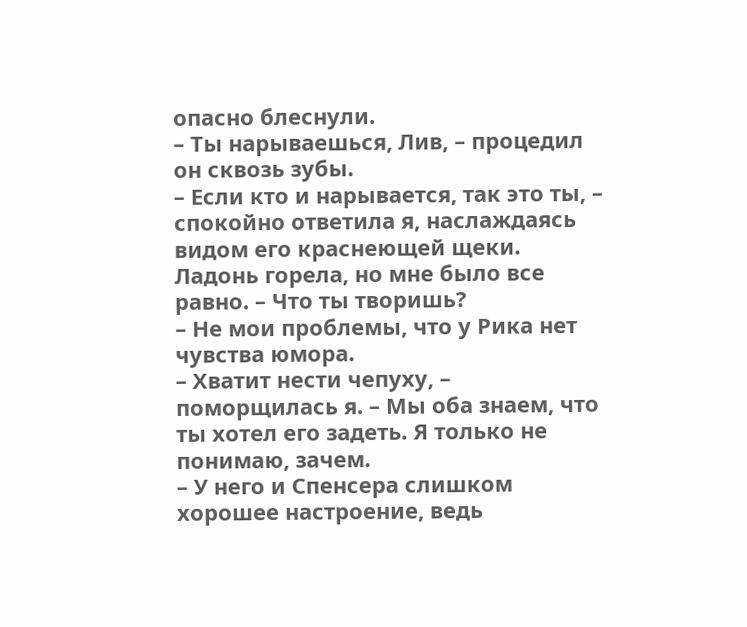опасно блеснули.
– Ты нарываешься, Лив, – процедил он сквозь зубы.
– Если кто и нарывается, так это ты, – спокойно ответила я, наслаждаясь видом его краснеющей щеки. Ладонь горела, но мне было все равно. – Что ты творишь?
– Не мои проблемы, что у Рика нет чувства юмора.
– Хватит нести чепуху, – поморщилась я. – Мы оба знаем, что ты хотел его задеть. Я только не понимаю, зачем.
– У него и Спенсера слишком хорошее настроение, ведь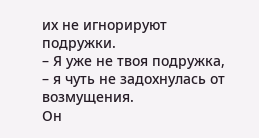их не игнорируют подружки.
– Я уже не твоя подружка, – я чуть не задохнулась от возмущения.
Он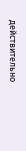действительно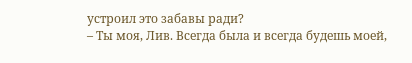устроил это забавы ради?
– Ты моя, Лив. Всегда была и всегда будешь моей,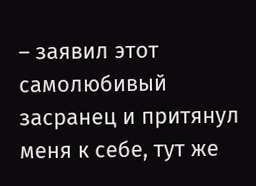– заявил этот самолюбивый засранец и притянул меня к себе, тут же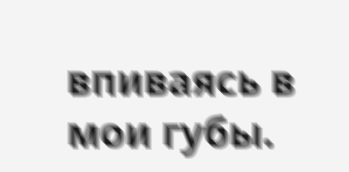впиваясь в мои губы.